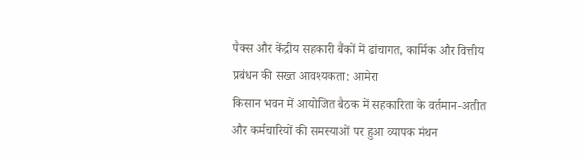पैक्स और केंद्रीय सहकारी बैंकों में ढांचागत, कार्मिक और वित्तीय प्रबंधन की सख्त आवश्यकता: आमेरा
किसान भवन में आयोजित बैठक में सहकारिता के वर्तमान-अतीत और कर्मचारियों की समस्याओं पर हुआ व्यापक मंथन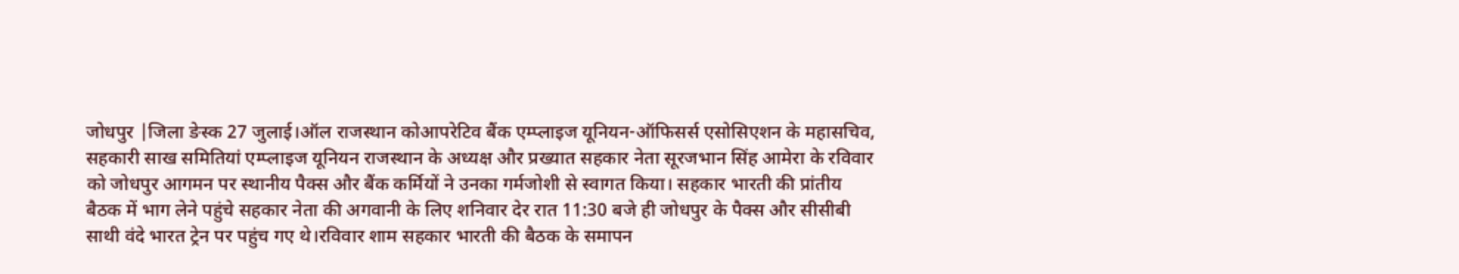जोधपुर |जिला ङेस्क 27 जुलाई।ऑल राजस्थान कोआपरेटिव बैंक एम्प्लाइज यूनियन-ऑफिसर्स एसोसिएशन के महासचिव, सहकारी साख समितियां एम्प्लाइज यूनियन राजस्थान के अध्यक्ष और प्रख्यात सहकार नेता सूरजभान सिंह आमेरा के रविवार को जोधपुर आगमन पर स्थानीय पैक्स और बैंक कर्मियों ने उनका गर्मजोशी से स्वागत किया। सहकार भारती की प्रांतीय बैठक में भाग लेने पहुंचे सहकार नेता की अगवानी के लिए शनिवार देर रात 11:30 बजे ही जोधपुर के पैक्स और सीसीबी साथी वंदे भारत ट्रेन पर पहुंच गए थे।रविवार शाम सहकार भारती की बैठक के समापन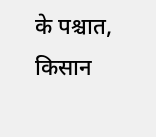के पश्चात, किसान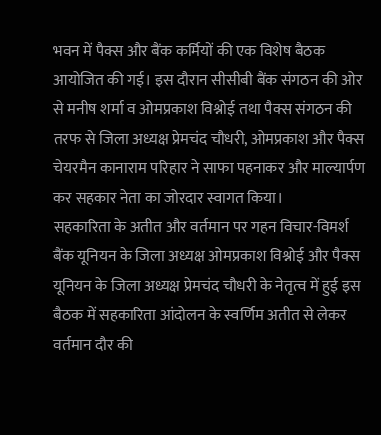भवन में पैक्स और बैंक कर्मियों की एक विशेष बैठक आयोजित की गई। इस दौरान सीसीबी बैंक संगठन की ओर से मनीष शर्मा व ओमप्रकाश विश्नोई तथा पैक्स संगठन की तरफ से जिला अध्यक्ष प्रेमचंद चौधरी, ओमप्रकाश और पैक्स चेयरमैन कानाराम परिहार ने साफा पहनाकर और माल्यार्पण कर सहकार नेता का जोरदार स्वागत किया।
सहकारिता के अतीत और वर्तमान पर गहन विचार-विमर्श
बैंक यूनियन के जिला अध्यक्ष ओमप्रकाश विश्नोई और पैक्स यूनियन के जिला अध्यक्ष प्रेमचंद चौधरी के नेतृत्व में हुई इस बैठक में सहकारिता आंदोलन के स्वर्णिम अतीत से लेकर वर्तमान दौर की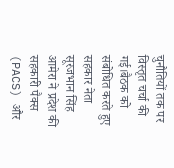चुनौतियों तक पर विस्तृत चर्चा की गई।बैठक को संबोधित करते हुए सहकार नेता सूरजभान सिंह आमेरा ने प्रदेश की सहकारी पैक्स (PACS) और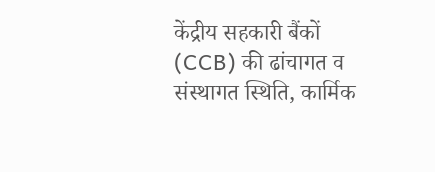केंद्रीय सहकारी बैंकों (CCB) की ढांचागत व संस्थागत स्थिति, कार्मिक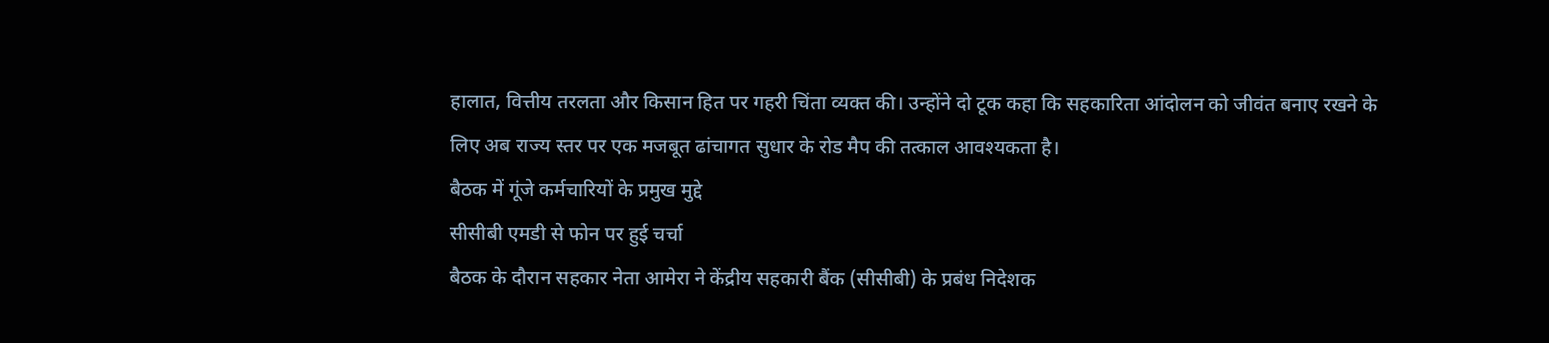हालात, वित्तीय तरलता और किसान हित पर गहरी चिंता व्यक्त की। उन्होंने दो टूक कहा कि सहकारिता आंदोलन को जीवंत बनाए रखने के लिए अब राज्य स्तर पर एक मजबूत ढांचागत सुधार के रोड मैप की तत्काल आवश्यकता है।
बैठक में गूंजे कर्मचारियों के प्रमुख मुद्दे
सीसीबी एमडी से फोन पर हुई चर्चा
बैठक के दौरान सहकार नेता आमेरा ने केंद्रीय सहकारी बैंक (सीसीबी) के प्रबंध निदेशक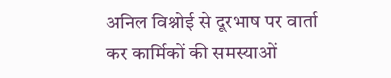अनिल विश्नोई से दूरभाष पर वार्ता कर कार्मिकों की समस्याओं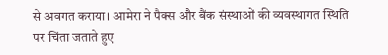से अवगत कराया। आमेरा ने पैक्स और बैंक संस्थाओं की व्यवस्थागत स्थिति पर चिंता जताते हुए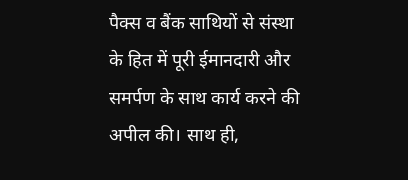पैक्स व बैंक साथियों से संस्था के हित में पूरी ईमानदारी और समर्पण के साथ कार्य करने की अपील की। साथ ही,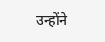उन्होंने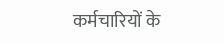कर्मचारियों के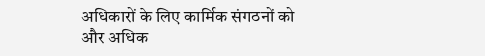अधिकारों के लिए कार्मिक संगठनों को और अधिक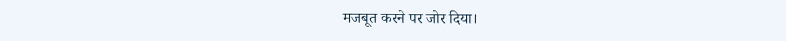मजबूत करने पर जोर दिया।